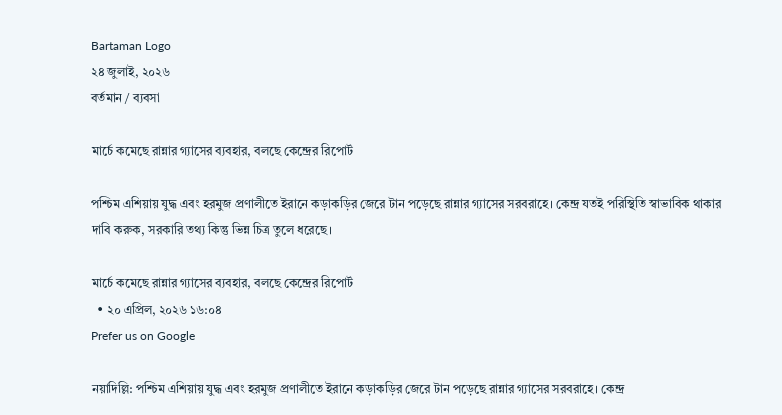Bartaman Logo
২৪ জুলাই, ২০২৬
বর্তমান / ব্যবসা

মার্চে কমেছে রান্নার গ্যাসের ব্যবহার, বলছে কেন্দ্রের রিপোর্ট

পশ্চিম এশিয়ায় যুদ্ধ এবং হরমুজ প্রণালীতে ইরানে কড়াকড়ির জেরে টান পড়েছে রান্নার গ্যাসের সরবরাহে। কেন্দ্র যতই পরিস্থিতি স্বাভাবিক থাকার দাবি করুক, সরকারি তথ্য কিন্তু ভিন্ন চিত্র তুলে ধরেছে।

মার্চে কমেছে রান্নার গ্যাসের ব্যবহার, বলছে কেন্দ্রের রিপোর্ট
  • ২০ এপ্রিল, ২০২৬ ১৬:০৪
Prefer us on Google

নয়াদিল্লি: পশ্চিম এশিয়ায় যুদ্ধ এবং হরমুজ প্রণালীতে ইরানে কড়াকড়ির জেরে টান পড়েছে রান্নার গ্যাসের সরবরাহে। কেন্দ্র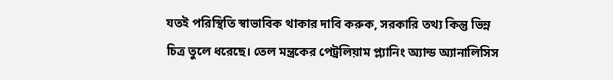যতই পরিস্থিতি স্বাভাবিক থাকার দাবি করুক, সরকারি তথ্য কিন্তু ভিন্ন চিত্র তুলে ধরেছে। তেল মন্ত্রকের পেট্রলিয়াম প্ল্যানিং অ্যান্ড অ্যানালিসিস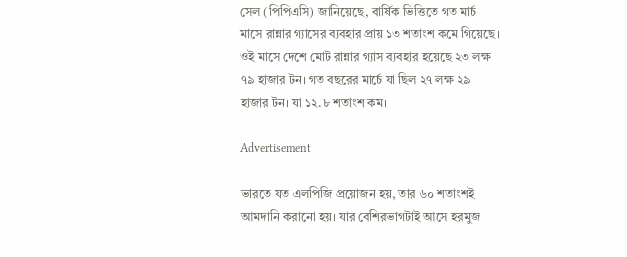সেল (পিপিএসি) জানিয়েছে, বার্ষিক ভিত্তিতে গত মার্চ মাসে রান্নার গ্যাসের ব্যবহার প্রায় ১৩ শতাংশ কমে গিয়েছে। ওই মাসে দেশে মোট রান্নার গ্যাস ব্যবহার হয়েছে ২৩ লক্ষ ৭৯ হাজার টন। গত বছরের মার্চে যা ছিল ২৭ লক্ষ ২৯ হাজার টন। যা ১২.৮ শতাংশ কম।

Advertisement

ভারতে যত এলপিজি প্রয়োজন হয়, তার ৬০ শতাংশই আমদানি করানো হয়। যার বেশিরভাগটাই আসে হরমুজ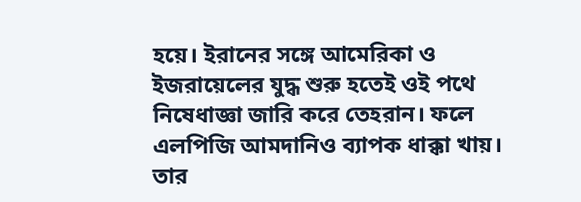হয়ে। ইরানের সঙ্গে আমেরিকা ও ইজরায়েলের যুদ্ধ শুরু হতেই ওই পথে নিষেধাজ্ঞা জারি করে তেহরান। ফলে এলপিজি আমদানিও ব্যাপক ধাক্কা খায়। তার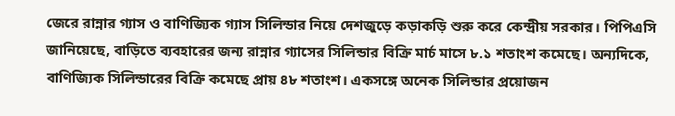জেরে রান্নার গ্যাস ও বাণিজ্যিক গ্যাস সিলিন্ডার নিয়ে দেশজুড়ে কড়াকড়ি শুরু করে কেন্দ্রীয় সরকার। পিপিএসি জানিয়েছে, বাড়িতে ব্যবহারের জন্য রান্নার গ্যাসের সিলিন্ডার বিক্রি মার্চ মাসে ৮.১ শতাংশ কমেছে। অন্যদিকে, বাণিজ্যিক সিলিন্ডারের বিক্রি কমেছে প্রায় ৪৮ শতাংশ। একসঙ্গে অনেক সিলিন্ডার প্রয়োজন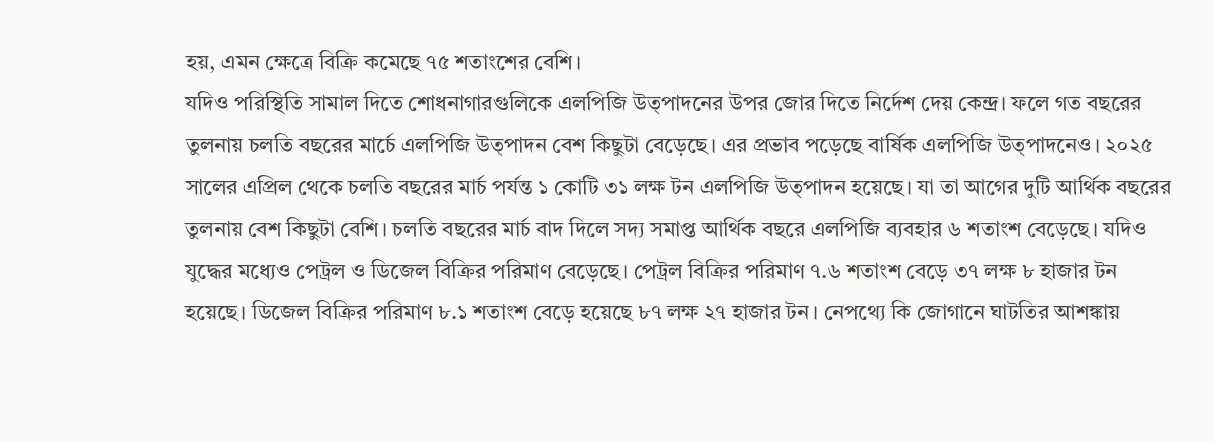হয়, এমন ক্ষেত্রে বিক্রি কমেছে ৭৫ শতাংশের বেশি।
যদিও পরিস্থিতি সামাল দিতে শোধনাগারগুলিকে এলপিজি উত্পাদনের উপর জোর দিতে নির্দেশ দেয় কেন্দ্র। ফলে গত বছরের তুলনায় চলতি বছরের মার্চে এলপিজি উত্পাদন বেশ কিছুটা বেড়েছে। এর প্রভাব পড়েছে বার্ষিক এলপিজি উত্পাদনেও। ২০২৫ সালের এপ্রিল থেকে চলতি বছরের মার্চ পর্যন্ত ১ কোটি ৩১ লক্ষ টন এলপিজি উত্পাদন হয়েছে। যা তা আগের দুটি আর্থিক বছরের তুলনায় বেশ কিছুটা বেশি। চলতি বছরের মার্চ বাদ দিলে সদ্য সমাপ্ত আর্থিক বছরে এলপিজি ব্যবহার ৬ শতাংশ বেড়েছে। যদিও যুদ্ধের মধ্যেও পেট্রল ও ডিজেল বিক্রির পরিমাণ বেড়েছে। পেট্রল বিক্রির পরিমাণ ৭.৬ শতাংশ বেড়ে ৩৭ লক্ষ ৮ হাজার টন হয়েছে। ডিজেল বিক্রির পরিমাণ ৮.১ শতাংশ বেড়ে হয়েছে ৮৭ লক্ষ ২৭ হাজার টন। নেপথ্যে কি জোগানে ঘাটতির আশঙ্কায়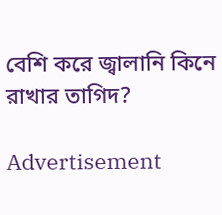বেশি করে জ্বালানি কিনে রাখার তাগিদ?

Advertisement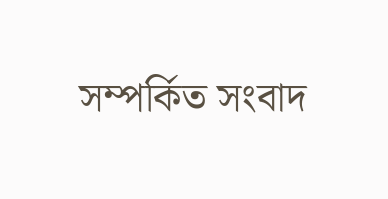সম্পর্কিত সংবাদ